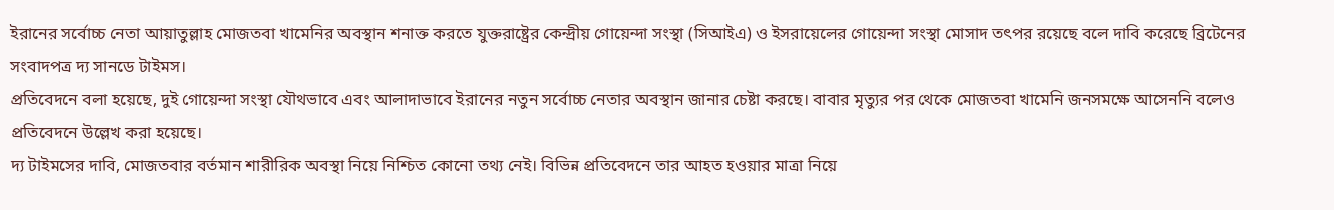ইরানের সর্বোচ্চ নেতা আয়াতুল্লাহ মোজতবা খামেনির অবস্থান শনাক্ত করতে যুক্তরাষ্ট্রের কেন্দ্রীয় গোয়েন্দা সংস্থা (সিআইএ) ও ইসরায়েলের গোয়েন্দা সংস্থা মোসাদ তৎপর রয়েছে বলে দাবি করেছে ব্রিটেনের সংবাদপত্র দ্য সানডে টাইমস।
প্রতিবেদনে বলা হয়েছে, দুই গোয়েন্দা সংস্থা যৌথভাবে এবং আলাদাভাবে ইরানের নতুন সর্বোচ্চ নেতার অবস্থান জানার চেষ্টা করছে। বাবার মৃত্যুর পর থেকে মোজতবা খামেনি জনসমক্ষে আসেননি বলেও প্রতিবেদনে উল্লেখ করা হয়েছে।
দ্য টাইমসের দাবি, মোজতবার বর্তমান শারীরিক অবস্থা নিয়ে নিশ্চিত কোনো তথ্য নেই। বিভিন্ন প্রতিবেদনে তার আহত হওয়ার মাত্রা নিয়ে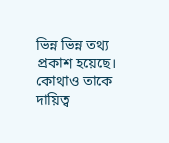ভিন্ন ভিন্ন তথ্য প্রকাশ হয়েছে। কোথাও তাকে দায়িত্ব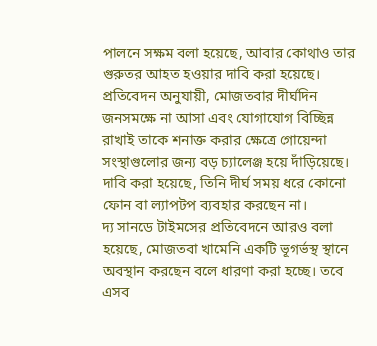পালনে সক্ষম বলা হয়েছে, আবার কোথাও তার গুরুতর আহত হওয়ার দাবি করা হয়েছে।
প্রতিবেদন অনুযায়ী, মোজতবার দীর্ঘদিন জনসমক্ষে না আসা এবং যোগাযোগ বিচ্ছিন্ন রাখাই তাকে শনাক্ত করার ক্ষেত্রে গোয়েন্দা সংস্থাগুলোর জন্য বড় চ্যালেঞ্জ হয়ে দাঁড়িয়েছে। দাবি করা হয়েছে, তিনি দীর্ঘ সময় ধরে কোনো ফোন বা ল্যাপটপ ব্যবহার করছেন না।
দ্য সানডে টাইমসের প্রতিবেদনে আরও বলা হয়েছে, মোজতবা খামেনি একটি ভূগর্ভস্থ স্থানে অবস্থান করছেন বলে ধারণা করা হচ্ছে। তবে এসব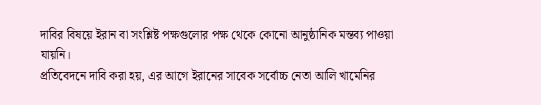দাবির বিষয়ে ইরান বা সংশ্লিষ্ট পক্ষগুলোর পক্ষ থেকে কোনো আনুষ্ঠানিক মন্তব্য পাওয়া যায়নি।
প্রতিবেদনে দাবি করা হয়, এর আগে ইরানের সাবেক সর্বোচ্চ নেতা আলি খামেনির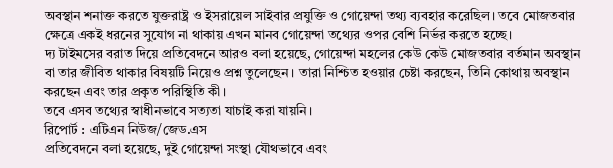অবস্থান শনাক্ত করতে যুক্তরাষ্ট্র ও ইসরায়েল সাইবার প্রযুক্তি ও গোয়েন্দা তথ্য ব্যবহার করেছিল। তবে মোজতবার ক্ষেত্রে একই ধরনের সুযোগ না থাকায় এখন মানব গোয়েন্দা তথ্যের ওপর বেশি নির্ভর করতে হচ্ছে।
দ্য টাইমসের বরাত দিয়ে প্রতিবেদনে আরও বলা হয়েছে, গোয়েন্দা মহলের কেউ কেউ মোজতবার বর্তমান অবস্থান বা তার জীবিত থাকার বিষয়টি নিয়েও প্রশ্ন তুলেছেন। তারা নিশ্চিত হওয়ার চেষ্টা করছেন, তিনি কোথায় অবস্থান করছেন এবং তার প্রকৃত পরিস্থিতি কী।
তবে এসব তথ্যের স্বাধীনভাবে সত্যতা যাচাই করা যায়নি।
রিপোর্ট : এটিএন নিউজ/জেড.এস
প্রতিবেদনে বলা হয়েছে, দুই গোয়েন্দা সংস্থা যৌথভাবে এবং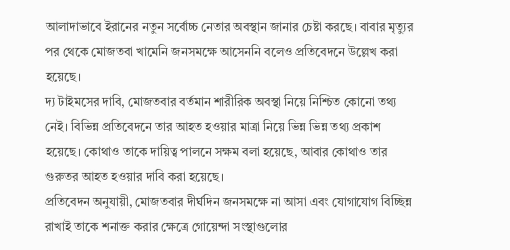আলাদাভাবে ইরানের নতুন সর্বোচ্চ নেতার অবস্থান জানার চেষ্টা করছে। বাবার মৃত্যুর পর থেকে মোজতবা খামেনি জনসমক্ষে আসেননি বলেও প্রতিবেদনে উল্লেখ করা হয়েছে।
দ্য টাইমসের দাবি, মোজতবার বর্তমান শারীরিক অবস্থা নিয়ে নিশ্চিত কোনো তথ্য নেই। বিভিন্ন প্রতিবেদনে তার আহত হওয়ার মাত্রা নিয়ে ভিন্ন ভিন্ন তথ্য প্রকাশ হয়েছে। কোথাও তাকে দায়িত্ব পালনে সক্ষম বলা হয়েছে, আবার কোথাও তার গুরুতর আহত হওয়ার দাবি করা হয়েছে।
প্রতিবেদন অনুযায়ী, মোজতবার দীর্ঘদিন জনসমক্ষে না আসা এবং যোগাযোগ বিচ্ছিন্ন রাখাই তাকে শনাক্ত করার ক্ষেত্রে গোয়েন্দা সংস্থাগুলোর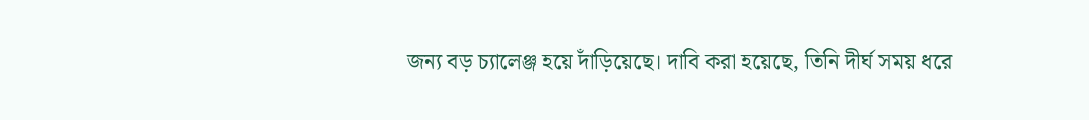জন্য বড় চ্যালেঞ্জ হয়ে দাঁড়িয়েছে। দাবি করা হয়েছে, তিনি দীর্ঘ সময় ধরে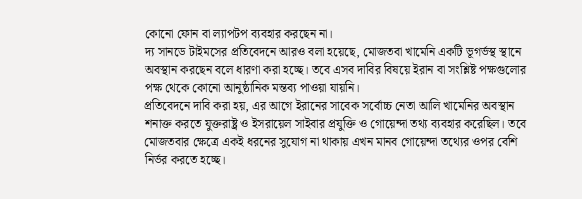কোনো ফোন বা ল্যাপটপ ব্যবহার করছেন না।
দ্য সানডে টাইমসের প্রতিবেদনে আরও বলা হয়েছে, মোজতবা খামেনি একটি ভূগর্ভস্থ স্থানে অবস্থান করছেন বলে ধারণা করা হচ্ছে। তবে এসব দাবির বিষয়ে ইরান বা সংশ্লিষ্ট পক্ষগুলোর পক্ষ থেকে কোনো আনুষ্ঠানিক মন্তব্য পাওয়া যায়নি।
প্রতিবেদনে দাবি করা হয়, এর আগে ইরানের সাবেক সর্বোচ্চ নেতা আলি খামেনির অবস্থান শনাক্ত করতে যুক্তরাষ্ট্র ও ইসরায়েল সাইবার প্রযুক্তি ও গোয়েন্দা তথ্য ব্যবহার করেছিল। তবে মোজতবার ক্ষেত্রে একই ধরনের সুযোগ না থাকায় এখন মানব গোয়েন্দা তথ্যের ওপর বেশি নির্ভর করতে হচ্ছে।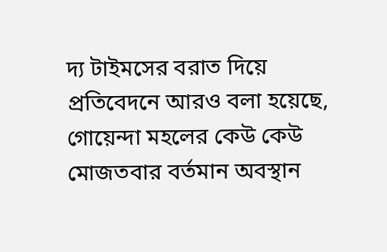দ্য টাইমসের বরাত দিয়ে প্রতিবেদনে আরও বলা হয়েছে, গোয়েন্দা মহলের কেউ কেউ মোজতবার বর্তমান অবস্থান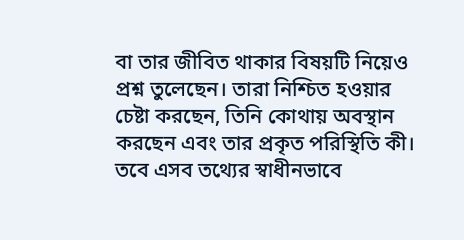বা তার জীবিত থাকার বিষয়টি নিয়েও প্রশ্ন তুলেছেন। তারা নিশ্চিত হওয়ার চেষ্টা করছেন, তিনি কোথায় অবস্থান করছেন এবং তার প্রকৃত পরিস্থিতি কী।
তবে এসব তথ্যের স্বাধীনভাবে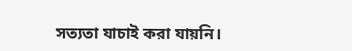সত্যতা যাচাই করা যায়নি।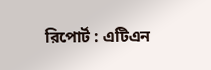রিপোর্ট : এটিএন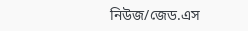নিউজ/জেড.এস